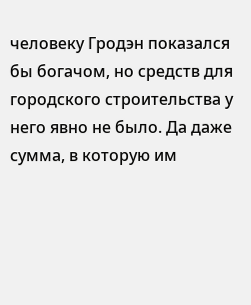человеку Гродэн показался бы богачом, но средств для городского строительства у него явно не было. Да даже сумма, в которую им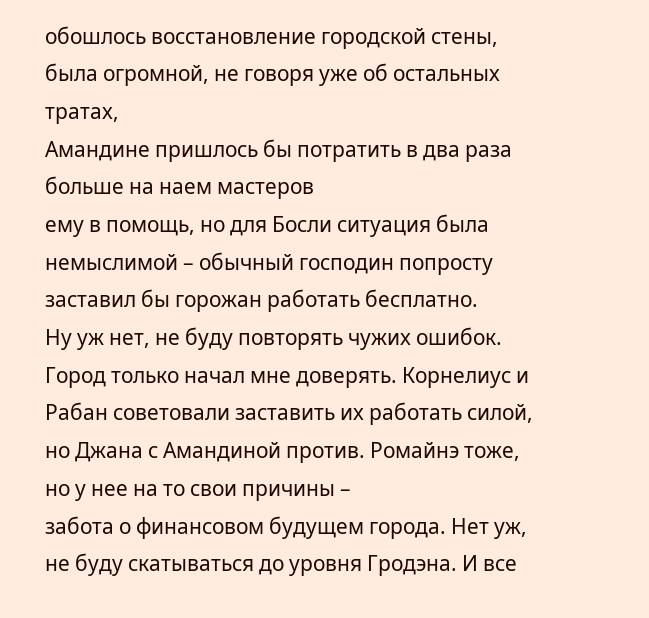обошлось восстановление городской стены, была огромной, не говоря уже об остальных тратах,
Амандине пришлось бы потратить в два раза больше на наем мастеров
ему в помощь, но для Босли ситуация была немыслимой – обычный господин попросту заставил бы горожан работать бесплатно.
Ну уж нет, не буду повторять чужих ошибок. Город только начал мне доверять. Корнелиус и Рабан советовали заставить их работать силой, но Джана с Амандиной против. Ромайнэ тоже, но у нее на то свои причины –
забота о финансовом будущем города. Нет уж, не буду скатываться до уровня Гродэна. И все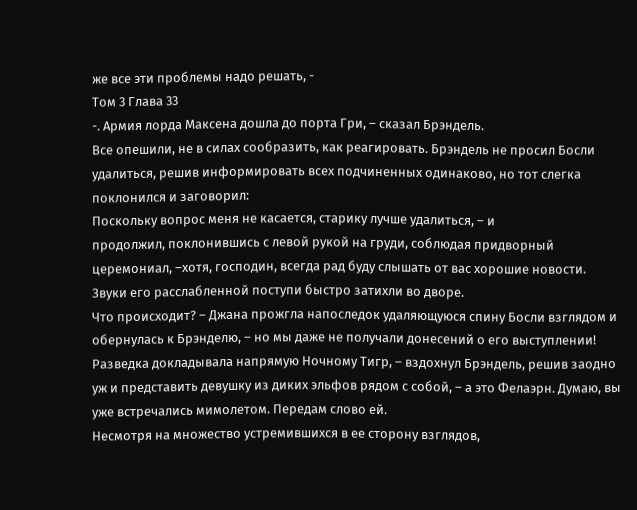же все эти проблемы надо решать, -
Том 3 Глава 33
-. Армия лорда Максена дошла до порта Гри, – сказал Брэндель.
Все опешили, не в силах сообразить, как реагировать. Брэндель не просил Босли удалиться, решив информировать всех подчиненных одинаково, но тот слегка поклонился и заговорил:
Поскольку вопрос меня не касается, старику лучше удалиться, – и
продолжил, поклонившись с левой рукой на груди, соблюдая придворный церемониал, –хотя, господин, всегда рад буду слышать от вас хорошие новости.
Звуки его расслабленной поступи быстро затихли во дворе.
Что происходит? – Джана прожгла напоследок удаляющуюся спину Босли взглядом и обернулась к Брэнделю, – но мы даже не получали донесений о его выступлении!
Разведка докладывала напрямую Ночному Тигр, – вздохнул Брэндель, решив заодно уж и представить девушку из диких эльфов рядом с собой, – а это Фелаэрн. Думаю, вы уже встречались мимолетом. Передам слово ей.
Несмотря на множество устремившихся в ее сторону взглядов,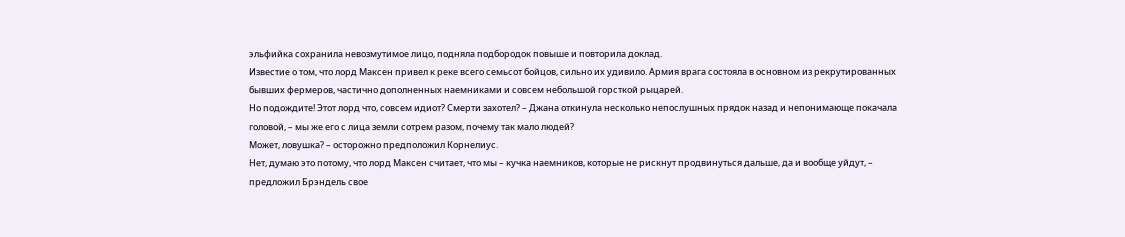эльфийка сохранила невозмутимое лицо, подняла подбородок повыше и повторила доклад.
Известие о том, что лорд Максен привел к реке всего семьсот бойцов, сильно их удивило. Армия врага состояла в основном из рекрутированных бывших фермеров, частично дополненных наемниками и совсем небольшой горсткой рыцарей.
Но подождите! Этот лорд что, совсем идиот? Смерти захотел? – Джана откинула несколько непослушных прядок назад и непонимающе покачала головой, – мы же его с лица земли сотрем разом, почему так мало людей?
Может, ловушка? – осторожно предположил Корнелиус.
Нет, думаю это потому, что лорд Максен считает, что мы – кучка наемников, которые не рискнут продвинуться дальше, да и вообще уйдут, – предложил Брэндель свое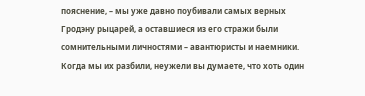пояснение, – мы уже давно поубивали самых верных
Гродэну рыцарей, а оставшиеся из его стражи были сомнительными личностями – авантюристы и наемники. Когда мы их разбили, неужели вы думаете, что хоть один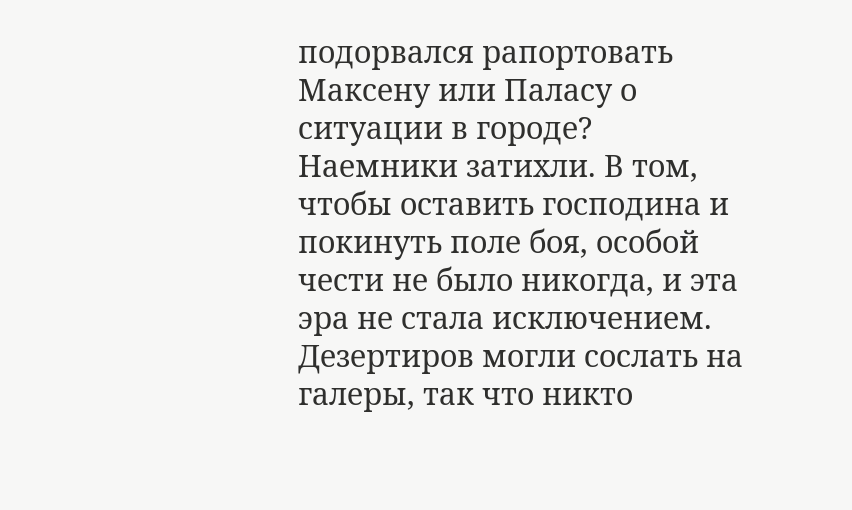подорвался рапортовать Максену или Паласу о ситуации в городе?
Наемники затихли. В том, чтобы оставить господина и покинуть поле боя, особой чести не было никогда, и эта эра не стала исключением. Дезертиров могли сослать на галеры, так что никто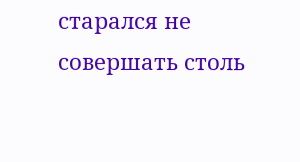старался не совершать столь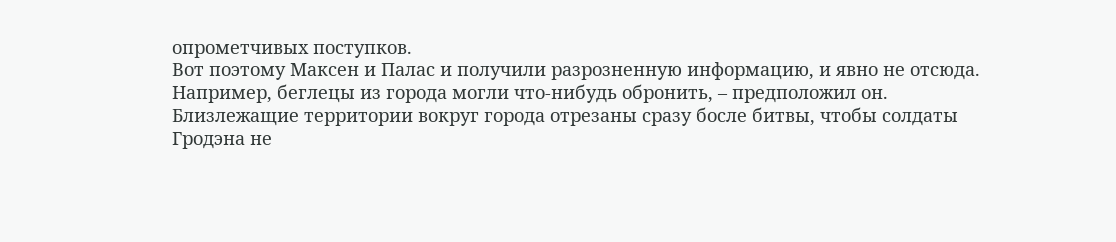опрометчивых поступков.
Вот поэтому Максен и Палас и получили разрозненную информацию, и явно не отсюда. Например, беглецы из города могли что-нибудь обронить, – предположил он.
Близлежащие территории вокруг города отрезаны сразу босле битвы, чтобы солдаты Гродэна не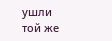ушли той же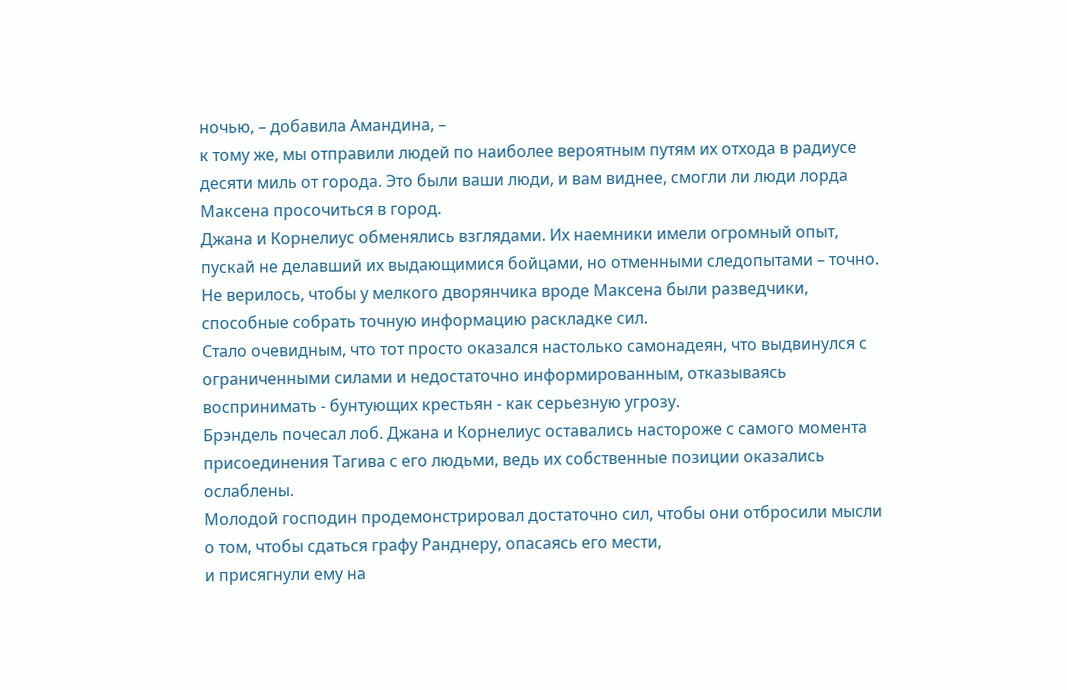ночью, – добавила Амандина, –
к тому же, мы отправили людей по наиболее вероятным путям их отхода в радиусе десяти миль от города. Это были ваши люди, и вам виднее, смогли ли люди лорда Максена просочиться в город.
Джана и Корнелиус обменялись взглядами. Их наемники имели огромный опыт, пускай не делавший их выдающимися бойцами, но отменными следопытами – точно. Не верилось, чтобы у мелкого дворянчика вроде Максена были разведчики, способные собрать точную информацию раскладке сил.
Стало очевидным, что тот просто оказался настолько самонадеян, что выдвинулся с ограниченными силами и недостаточно информированным, отказываясь воспринимать - бунтующих крестьян - как серьезную угрозу.
Брэндель почесал лоб. Джана и Корнелиус оставались настороже с самого момента присоединения Тагива с его людьми, ведь их собственные позиции оказались ослаблены.
Молодой господин продемонстрировал достаточно сил, чтобы они отбросили мысли о том, чтобы сдаться графу Ранднеру, опасаясь его мести,
и присягнули ему на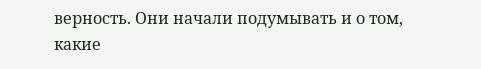верность. Они начали подумывать и о том, какие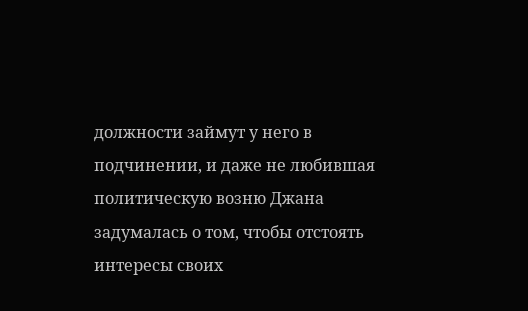должности займут у него в подчинении, и даже не любившая политическую возню Джана задумалась о том, чтобы отстоять интересы своих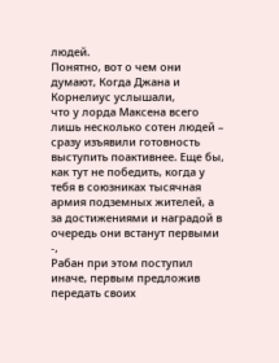людей.
Понятно, вот о чем они думают, Когда Джана и Корнелиус услышали,
что у лорда Максена всего лишь несколько сотен людей – сразу изъявили готовность выступить поактивнее. Еще бы, как тут не победить, когда у тебя в союзниках тысячная армия подземных жителей, а за достижениями и наградой в очередь они встанут первыми -,
Рабан при этом поступил иначе, первым предложив передать своих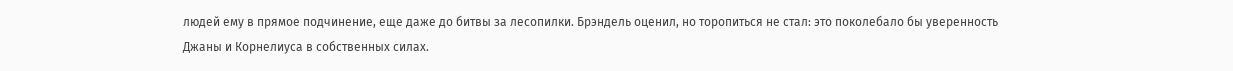людей ему в прямое подчинение, еще даже до битвы за лесопилки. Брэндель оценил, но торопиться не стал: это поколебало бы уверенность Джаны и Корнелиуса в собственных силах.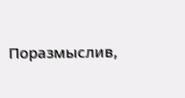Поразмыслив,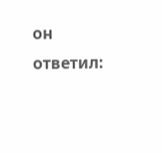он ответил: